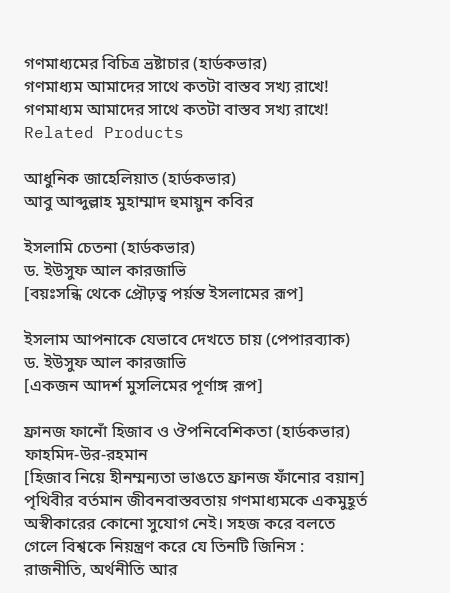গণমাধ্যমের বিচিত্র ভ্রষ্টাচার (হার্ডকভার)
গণমাধ্যম আমাদের সাথে কতটা বাস্তব সখ্য রাখে!
গণমাধ্যম আমাদের সাথে কতটা বাস্তব সখ্য রাখে!
Related Products

আধুনিক জাহেলিয়াত (হার্ডকভার)
আবু আব্দুল্লাহ মুহাম্মাদ হুমায়ুন কবির

ইসলামি চেতনা (হার্ডকভার)
ড. ইউসুফ আল কারজাভি
[বয়ঃসন্ধি থেকে প্রৌঢ়ত্ব পর্য়ন্ত ইসলামের রূপ]

ইসলাম আপনাকে যেভাবে দেখতে চায় (পেপারব্যাক)
ড. ইউসুফ আল কারজাভি
[একজন আদর্শ মুসলিমের পূর্ণাঙ্গ রূপ]

ফ্রানজ ফানোঁ হিজাব ও ঔপনিবেশিকতা (হার্ডকভার)
ফাহমিদ-উর-রহমান
[হিজাব নিয়ে হীনম্মন্যতা ভাঙতে ফ্রানজ ফাঁনোর বয়ান]
পৃথিবীর বর্তমান জীবনবাস্তবতায় গণমাধ্যমকে একমুহূর্ত অস্বীকারের কোনো সুযোগ নেই। সহজ করে বলতে গেলে বিশ্বকে নিয়ন্ত্রণ করে যে তিনটি জিনিস : রাজনীতি, অর্থনীতি আর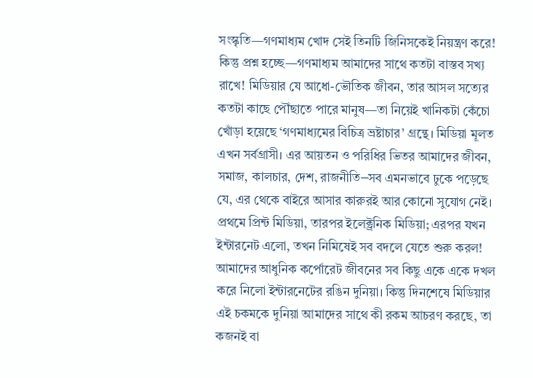সংস্কৃতি—গণমাধ্যম খোদ সেই তিনটি জিনিসকেই নিয়ন্ত্রণ করে! কিন্তু প্রশ্ন হচ্ছে—গণমাধ্যম আমাদের সাথে কতটা বাস্তব সখ্য রাখে! মিডিয়ার যে আধো-ভৌতিক জীবন, তার আসল সত্যের কতটা কাছে পৌঁছাতে পারে মানুষ—তা নিয়েই খানিকটা কেঁচো খোঁড়া হয়েছে ‘গণমাধ্যমের বিচিত্র ভ্রষ্টাচার’ গ্রন্থে। মিডিয়া মূলত এখন সর্বগ্রাসী। এর আয়তন ও পরিধির ভিতর আমাদের জীবন, সমাজ, কালচার, দেশ, রাজনীতি─সব এমনভাবে ঢুকে পড়েছে যে, এর থেকে বাইরে আসার কারুরই আর কোনো সুযোগ নেই। প্রথমে প্রিন্ট মিডিয়া, তারপর ইলেক্ট্রনিক মিডিয়া; এরপর যখন ইন্টারনেট এলো, তখন নিমিষেই সব বদলে যেতে শুরু করল! আমাদের আধুনিক কর্পোরেট জীবনের সব কিছু একে একে দখল করে নিলো ইন্টারনেটের রঙিন দুনিয়া। কিন্তু দিনশেষে মিডিয়ার এই চকমকে দুনিয়া আমাদের সাথে কী রকম আচরণ করছে, তা কজনই বা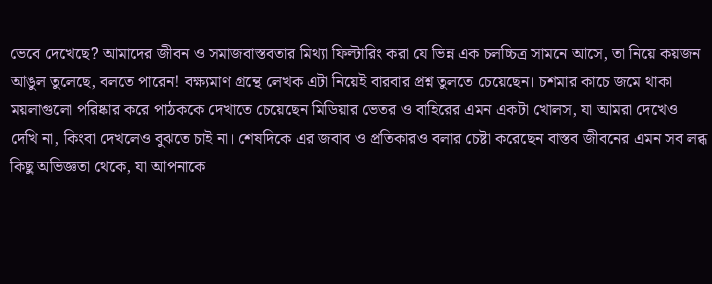ভেবে দেখেছে? আমাদের জীবন ও সমাজবাস্তবতার মিথ্যা ফিল্টারিং করা যে ভিন্ন এক চলচ্চিত্র সামনে আসে, তা নিয়ে কয়জন আঙুল তুলেছে, বলতে পারেন! বক্ষ্যমাণ গ্রন্থে লেখক এটা নিয়েই বারবার প্রশ্ন তুলতে চেয়েছেন। চশমার কাচে জমে থাকা ময়লাগুলো পরিষ্কার করে পাঠককে দেখাতে চেয়েছেন মিডিয়ার ভেতর ও বাহিরের এমন একটা খোলস, যা আমরা দেখেও দেখি না, কিংবা দেখলেও বুঝতে চাই না। শেষদিকে এর জবাব ও প্রতিকারও বলার চেষ্টা করেছেন বাস্তব জীবনের এমন সব লব্ধ কিছু অভিজ্ঞতা থেকে, যা আপনাকে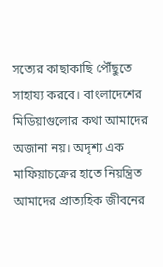সত্যের কাছাকাছি পৌঁছুতে সাহায্য করবে। বাংলাদেশের মিডিয়াগুলোর কথা আমাদের অজানা নয়। অদৃশ্য এক মাফিয়াচক্রের হাতে নিয়ন্ত্রিত আমাদের প্রাত্যহিক জীবনের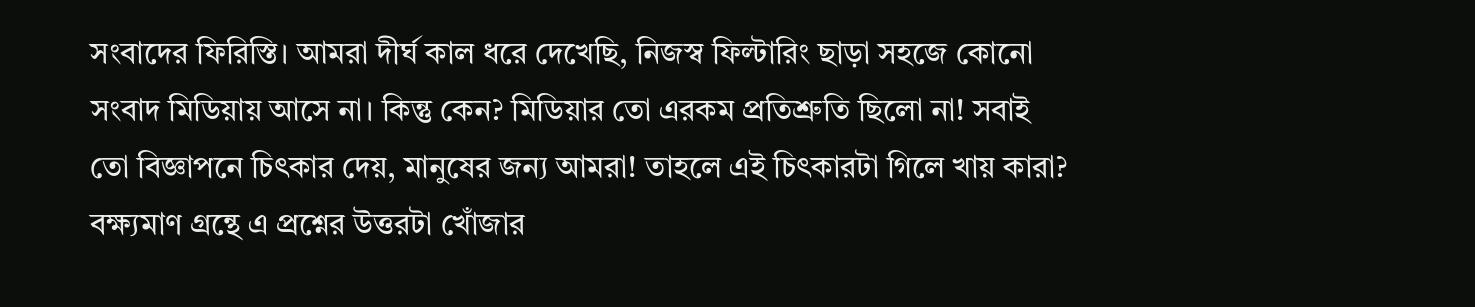সংবাদের ফিরিস্তি। আমরা দীর্ঘ কাল ধরে দেখেছি, নিজস্ব ফিল্টারিং ছাড়া সহজে কোনো সংবাদ মিডিয়ায় আসে না। কিন্তু কেন? মিডিয়ার তো এরকম প্রতিশ্রুতি ছিলো না! সবাই তো বিজ্ঞাপনে চিৎকার দেয়, মানুষের জন্য আমরা! তাহলে এই চিৎকারটা গিলে খায় কারা? বক্ষ্যমাণ গ্রন্থে এ প্রশ্নের উত্তরটা খোঁজার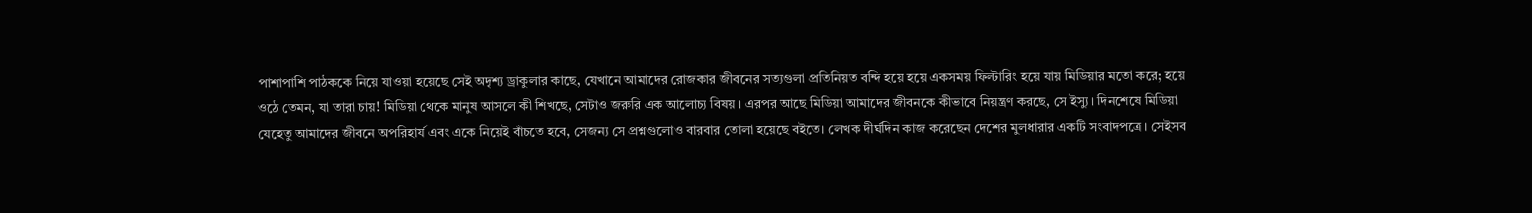পাশাপাশি পাঠককে নিয়ে যাওয়া হয়েছে সেই অদৃশ্য ড্রাকুলার কাছে, যেখানে আমাদের রোজকার জীবনের সত্যগুলা প্রতিনিয়ত বন্দি হয়ে হয়ে একসময় ফিল্টারিং হয়ে যায় মিডিয়ার মতো করে; হয়ে ওঠে তেমন, যা তারা চায়! মিডিয়া থেকে মানুষ আসলে কী শিখছে, সেটাও জরুরি এক আলোচ্য বিষয়। এরপর আছে মিডিয়া আমাদের জীবনকে কীভাবে নিয়ন্ত্রণ করছে, সে ইস্যু। দিনশেষে মিডিয়া যেহেতু আমাদের জীবনে অপরিহার্য এবং একে নিয়েই বাঁচতে হবে, সেজন্য সে প্রশ্নগুলোও বারবার তোলা হয়েছে বইতে। লেখক দীর্ঘদিন কাজ করেছেন দেশের মুলধারার একটি সংবাদপত্রে। সেইসব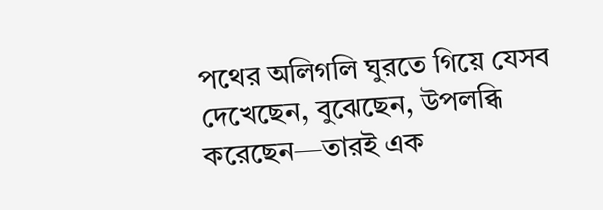পথের অলিগলি ঘুরতে গিয়ে যেসব দেখেছেন, বুঝেছেন, উপলব্ধি করেছেন—তারই এক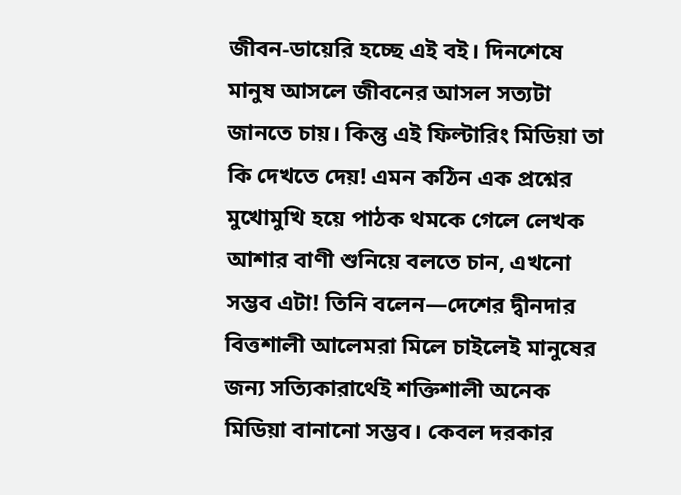জীবন-ডায়েরি হচ্ছে এই বই। দিনশেষে মানুষ আসলে জীবনের আসল সত্যটা জানতে চায়। কিন্তু এই ফিল্টারিং মিডিয়া তা কি দেখতে দেয়! এমন কঠিন এক প্রশ্নের মুখোমুখি হয়ে পাঠক থমকে গেলে লেখক আশার বাণী শুনিয়ে বলতে চান, এখনো সম্ভব এটা! তিনি বলেন—দেশের দ্বীনদার বিত্তশালী আলেমরা মিলে চাইলেই মানুষের জন্য সত্যিকারার্থেই শক্তিশালী অনেক মিডিয়া বানানো সম্ভব। কেবল দরকার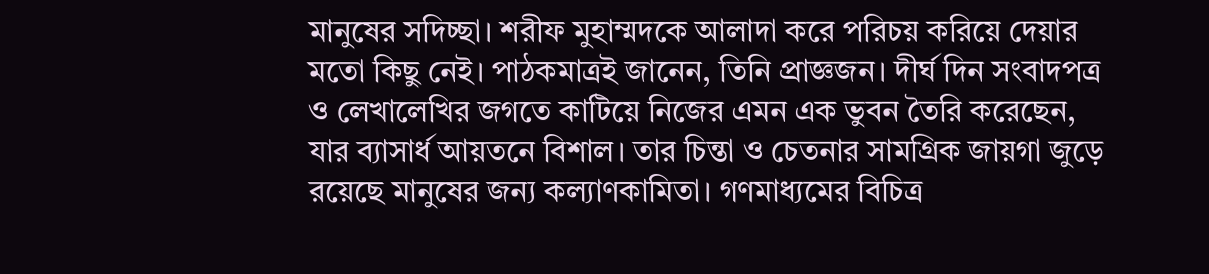মানুষের সদিচ্ছা। শরীফ মুহাম্মদকে আলাদা করে পরিচয় করিয়ে দেয়ার মতো কিছু নেই। পাঠকমাত্রই জানেন, তিনি প্রাজ্ঞজন। দীর্ঘ দিন সংবাদপত্র ও লেখালেখির জগতে কাটিয়ে নিজের এমন এক ভুবন তৈরি করেছেন, যার ব্যাসার্ধ আয়তনে বিশাল। তার চিন্তা ও চেতনার সামগ্রিক জায়গা জুড়ে রয়েছে মানুষের জন্য কল্যাণকামিতা। গণমাধ্যমের বিচিত্র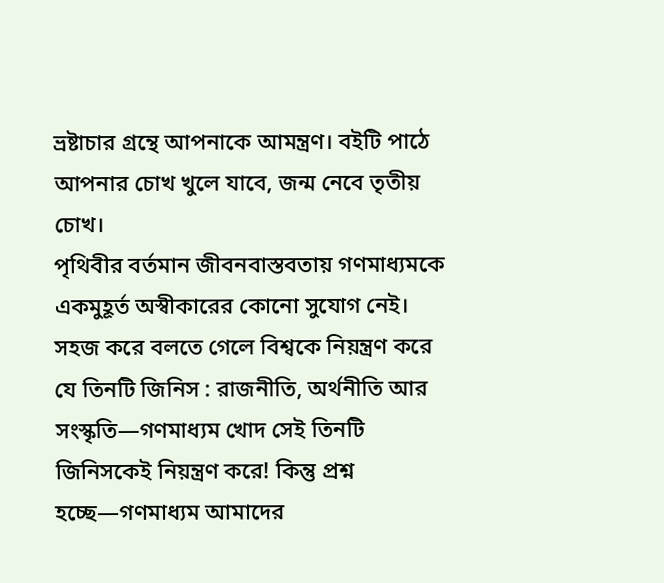ভ্রষ্টাচার গ্রন্থে আপনাকে আমন্ত্রণ। বইটি পাঠে আপনার চোখ খুলে যাবে, জন্ম নেবে তৃতীয় চোখ।
পৃথিবীর বর্তমান জীবনবাস্তবতায় গণমাধ্যমকে একমুহূর্ত অস্বীকারের কোনো সুযোগ নেই। সহজ করে বলতে গেলে বিশ্বকে নিয়ন্ত্রণ করে যে তিনটি জিনিস : রাজনীতি, অর্থনীতি আর সংস্কৃতি—গণমাধ্যম খোদ সেই তিনটি জিনিসকেই নিয়ন্ত্রণ করে! কিন্তু প্রশ্ন হচ্ছে—গণমাধ্যম আমাদের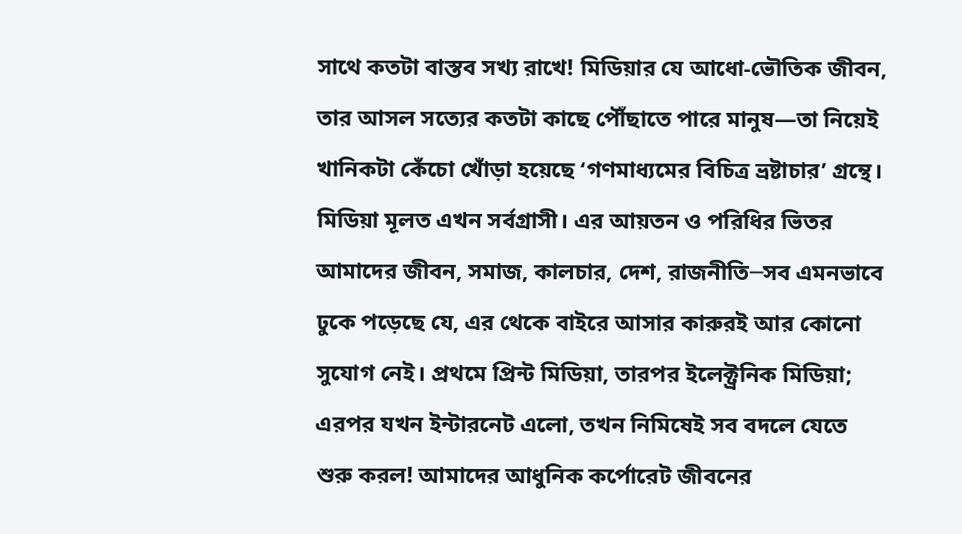সাথে কতটা বাস্তব সখ্য রাখে! মিডিয়ার যে আধো-ভৌতিক জীবন, তার আসল সত্যের কতটা কাছে পৌঁছাতে পারে মানুষ—তা নিয়েই খানিকটা কেঁচো খোঁড়া হয়েছে ‘গণমাধ্যমের বিচিত্র ভ্রষ্টাচার’ গ্রন্থে। মিডিয়া মূলত এখন সর্বগ্রাসী। এর আয়তন ও পরিধির ভিতর আমাদের জীবন, সমাজ, কালচার, দেশ, রাজনীতি─সব এমনভাবে ঢুকে পড়েছে যে, এর থেকে বাইরে আসার কারুরই আর কোনো সুযোগ নেই। প্রথমে প্রিন্ট মিডিয়া, তারপর ইলেক্ট্রনিক মিডিয়া; এরপর যখন ইন্টারনেট এলো, তখন নিমিষেই সব বদলে যেতে শুরু করল! আমাদের আধুনিক কর্পোরেট জীবনের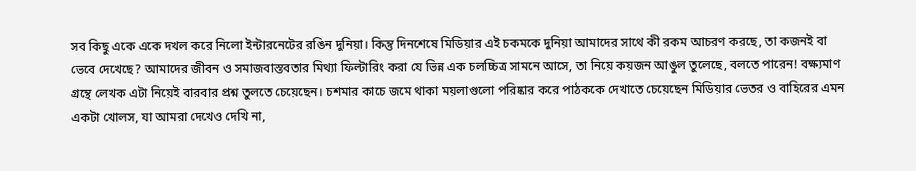সব কিছু একে একে দখল করে নিলো ইন্টারনেটের রঙিন দুনিয়া। কিন্তু দিনশেষে মিডিয়ার এই চকমকে দুনিয়া আমাদের সাথে কী রকম আচরণ করছে, তা কজনই বা ভেবে দেখেছে? আমাদের জীবন ও সমাজবাস্তবতার মিথ্যা ফিল্টারিং করা যে ভিন্ন এক চলচ্চিত্র সামনে আসে, তা নিয়ে কয়জন আঙুল তুলেছে, বলতে পারেন! বক্ষ্যমাণ গ্রন্থে লেখক এটা নিয়েই বারবার প্রশ্ন তুলতে চেয়েছেন। চশমার কাচে জমে থাকা ময়লাগুলো পরিষ্কার করে পাঠককে দেখাতে চেয়েছেন মিডিয়ার ভেতর ও বাহিরের এমন একটা খোলস, যা আমরা দেখেও দেখি না,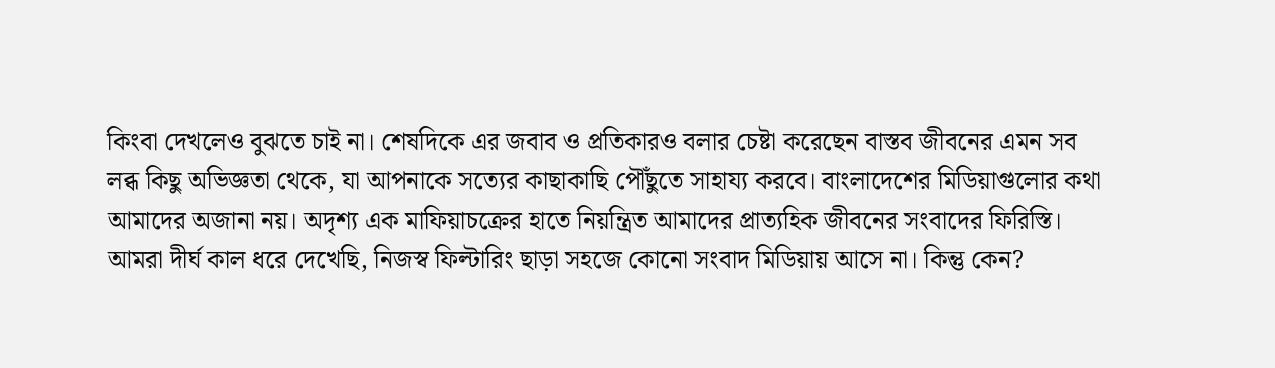কিংবা দেখলেও বুঝতে চাই না। শেষদিকে এর জবাব ও প্রতিকারও বলার চেষ্টা করেছেন বাস্তব জীবনের এমন সব লব্ধ কিছু অভিজ্ঞতা থেকে, যা আপনাকে সত্যের কাছাকাছি পৌঁছুতে সাহায্য করবে। বাংলাদেশের মিডিয়াগুলোর কথা আমাদের অজানা নয়। অদৃশ্য এক মাফিয়াচক্রের হাতে নিয়ন্ত্রিত আমাদের প্রাত্যহিক জীবনের সংবাদের ফিরিস্তি। আমরা দীর্ঘ কাল ধরে দেখেছি, নিজস্ব ফিল্টারিং ছাড়া সহজে কোনো সংবাদ মিডিয়ায় আসে না। কিন্তু কেন?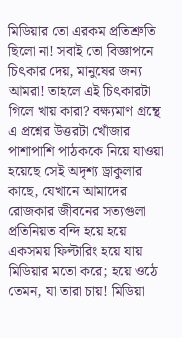মিডিয়ার তো এরকম প্রতিশ্রুতি ছিলো না! সবাই তো বিজ্ঞাপনে চিৎকার দেয়, মানুষের জন্য আমরা! তাহলে এই চিৎকারটা গিলে খায় কারা? বক্ষ্যমাণ গ্রন্থে এ প্রশ্নের উত্তরটা খোঁজার পাশাপাশি পাঠককে নিয়ে যাওয়া হয়েছে সেই অদৃশ্য ড্রাকুলার কাছে, যেখানে আমাদের রোজকার জীবনের সত্যগুলা প্রতিনিয়ত বন্দি হয়ে হয়ে একসময় ফিল্টারিং হয়ে যায় মিডিয়ার মতো করে; হয়ে ওঠে তেমন, যা তারা চায়! মিডিয়া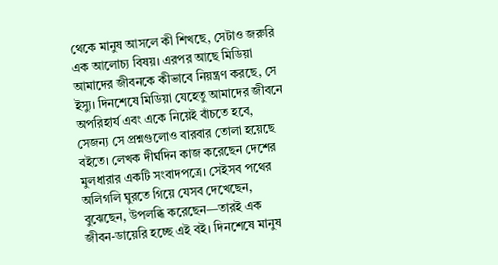থেকে মানুষ আসলে কী শিখছে, সেটাও জরুরি এক আলোচ্য বিষয়। এরপর আছে মিডিয়া আমাদের জীবনকে কীভাবে নিয়ন্ত্রণ করছে, সে ইস্যু। দিনশেষে মিডিয়া যেহেতু আমাদের জীবনে অপরিহার্য এবং একে নিয়েই বাঁচতে হবে, সেজন্য সে প্রশ্নগুলোও বারবার তোলা হয়েছে বইতে। লেখক দীর্ঘদিন কাজ করেছেন দেশের মুলধারার একটি সংবাদপত্রে। সেইসব পথের অলিগলি ঘুরতে গিয়ে যেসব দেখেছেন, বুঝেছেন, উপলব্ধি করেছেন—তারই এক জীবন-ডায়েরি হচ্ছে এই বই। দিনশেষে মানুষ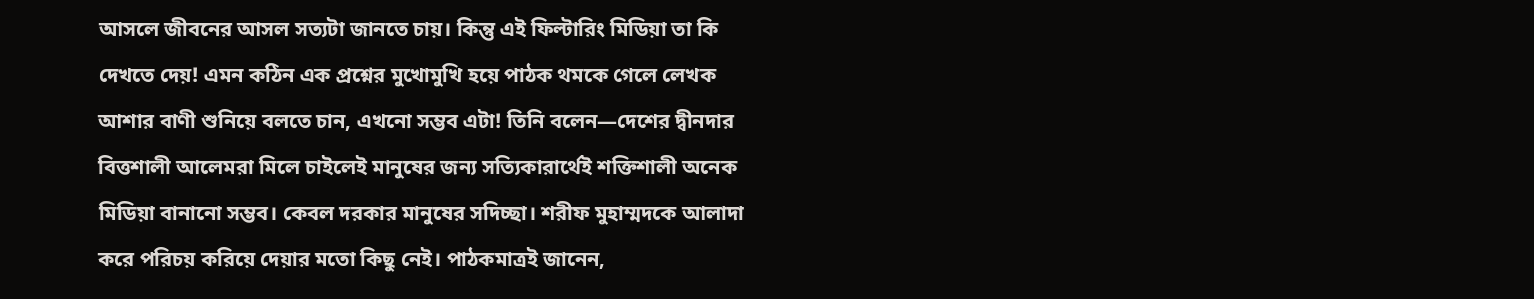আসলে জীবনের আসল সত্যটা জানতে চায়। কিন্তু এই ফিল্টারিং মিডিয়া তা কি দেখতে দেয়! এমন কঠিন এক প্রশ্নের মুখোমুখি হয়ে পাঠক থমকে গেলে লেখক আশার বাণী শুনিয়ে বলতে চান, এখনো সম্ভব এটা! তিনি বলেন—দেশের দ্বীনদার বিত্তশালী আলেমরা মিলে চাইলেই মানুষের জন্য সত্যিকারার্থেই শক্তিশালী অনেক মিডিয়া বানানো সম্ভব। কেবল দরকার মানুষের সদিচ্ছা। শরীফ মুহাম্মদকে আলাদা করে পরিচয় করিয়ে দেয়ার মতো কিছু নেই। পাঠকমাত্রই জানেন,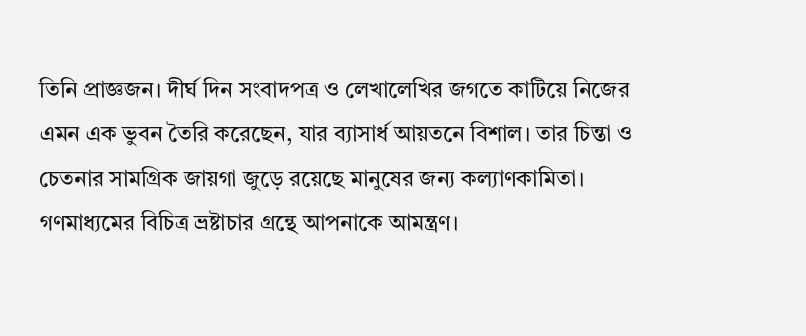তিনি প্রাজ্ঞজন। দীর্ঘ দিন সংবাদপত্র ও লেখালেখির জগতে কাটিয়ে নিজের এমন এক ভুবন তৈরি করেছেন, যার ব্যাসার্ধ আয়তনে বিশাল। তার চিন্তা ও চেতনার সামগ্রিক জায়গা জুড়ে রয়েছে মানুষের জন্য কল্যাণকামিতা। গণমাধ্যমের বিচিত্র ভ্রষ্টাচার গ্রন্থে আপনাকে আমন্ত্রণ।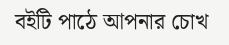বইটি পাঠে আপনার চোখ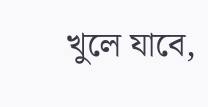খুলে যাবে,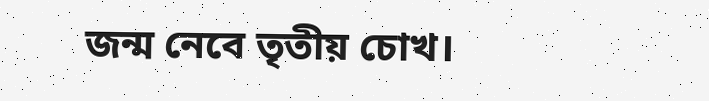জন্ম নেবে তৃতীয় চোখ।